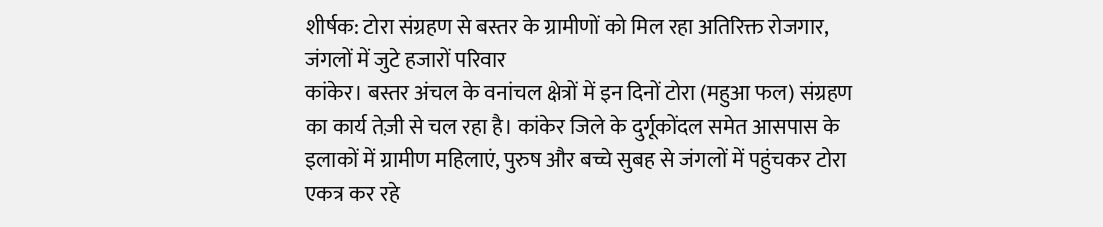शीर्षक: टोरा संग्रहण से बस्तर के ग्रामीणों को मिल रहा अतिरिक्त रोजगार, जंगलों में जुटे हजारों परिवार
कांकेर। बस्तर अंचल के वनांचल क्षेत्रों में इन दिनों टोरा (महुआ फल) संग्रहण का कार्य तेज़ी से चल रहा है। कांकेर जिले के दुर्गूकोंदल समेत आसपास के इलाकों में ग्रामीण महिलाएं, पुरुष और बच्चे सुबह से जंगलों में पहुंचकर टोरा एकत्र कर रहे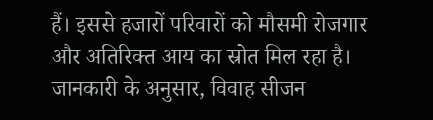हैं। इससे हजारों परिवारों को मौसमी रोजगार और अतिरिक्त आय का स्रोत मिल रहा है।
जानकारी के अनुसार, विवाह सीजन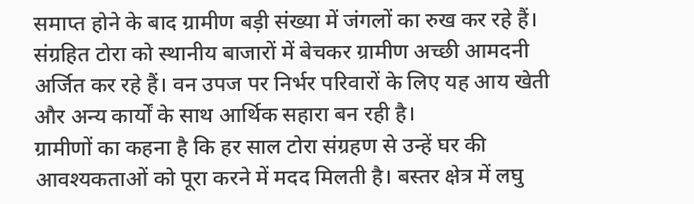समाप्त होने के बाद ग्रामीण बड़ी संख्या में जंगलों का रुख कर रहे हैं। संग्रहित टोरा को स्थानीय बाजारों में बेचकर ग्रामीण अच्छी आमदनी अर्जित कर रहे हैं। वन उपज पर निर्भर परिवारों के लिए यह आय खेती और अन्य कार्यों के साथ आर्थिक सहारा बन रही है।
ग्रामीणों का कहना है कि हर साल टोरा संग्रहण से उन्हें घर की आवश्यकताओं को पूरा करने में मदद मिलती है। बस्तर क्षेत्र में लघु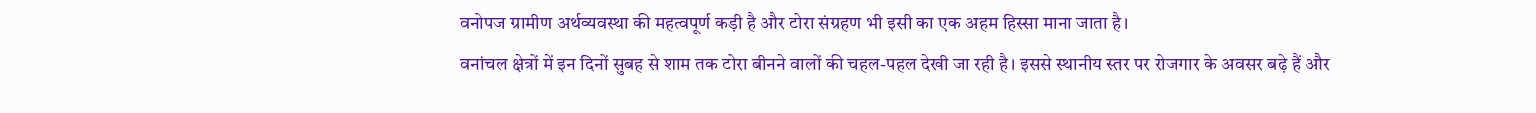वनोपज ग्रामीण अर्थव्यवस्था की महत्वपूर्ण कड़ी है और टोरा संग्रहण भी इसी का एक अहम हिस्सा माना जाता है।
वनांचल क्षेत्रों में इन दिनों सुबह से शाम तक टोरा बीनने वालों की चहल-पहल देखी जा रही है। इससे स्थानीय स्तर पर रोजगार के अवसर बढ़े हैं और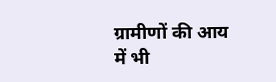ग्रामीणों की आय में भी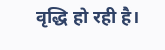वृद्धि हो रही है।